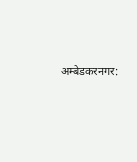अम्बेडकरनगर: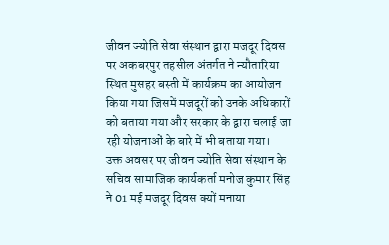जीवन ज्योति सेवा संस्थान द्वारा मजदूर दिवस पर अकबरपुर तहसील अंतर्गत ने न्यौतारिया स्थित मुसहर बस्ती में कार्यक्रम का आयोजन किया गया जिसमें मजदूरों को उनके अधिकारों को बताया गया और सरकार के द्वारा चलाई जा रही योजनाओं के बारे में भी बताया गया।
उक्त अवसर पर जीवन ज्योति सेवा संस्थान के सचिव सामाजिक कार्यकर्ता मनोज कुमार सिंह ने 01 मई मजदूर दिवस क्यों मनाया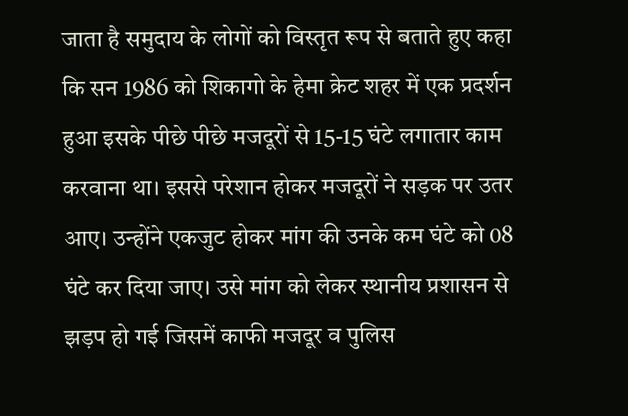जाता है समुदाय के लोगों को विस्तृत रूप से बताते हुए कहा कि सन 1986 को शिकागो के हेमा क्रेट शहर में एक प्रदर्शन हुआ इसके पीछे पीछे मजदूरों से 15-15 घंटे लगातार काम करवाना था। इससे परेशान होकर मजदूरों ने सड़क पर उतर आए। उन्होंने एकजुट होकर मांग की उनके कम घंटे को 08 घंटे कर दिया जाए। उसे मांग को लेकर स्थानीय प्रशासन से झड़प हो गई जिसमें काफी मजदूर व पुलिस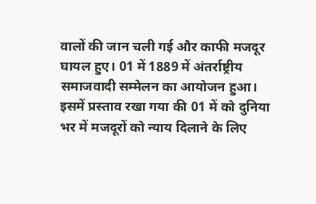वालों की जान चली गई और काफी मजदूर घायल हुए। 01 में 1889 में अंतर्राष्ट्रीय समाजवादी सम्मेलन का आयोजन हुआ। इसमें प्रस्ताव रखा गया की 01 में को दुनिया भर में मजदूरों को न्याय दिलाने के लिए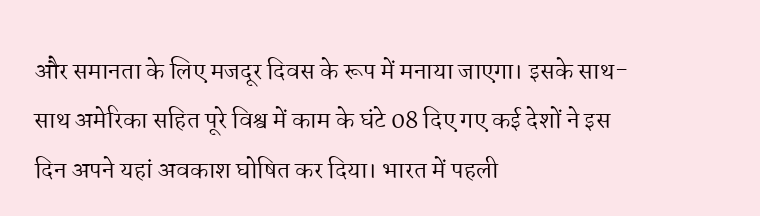और समानता के लिए मजदूर दिवस के रूप में मनाया जाएगा। इसके साथ-साथ अमेरिका सहित पूरे विश्व में काम के घंटे 08 दिए गए कई देशों ने इस दिन अपने यहां अवकाश घोषित कर दिया। भारत में पहली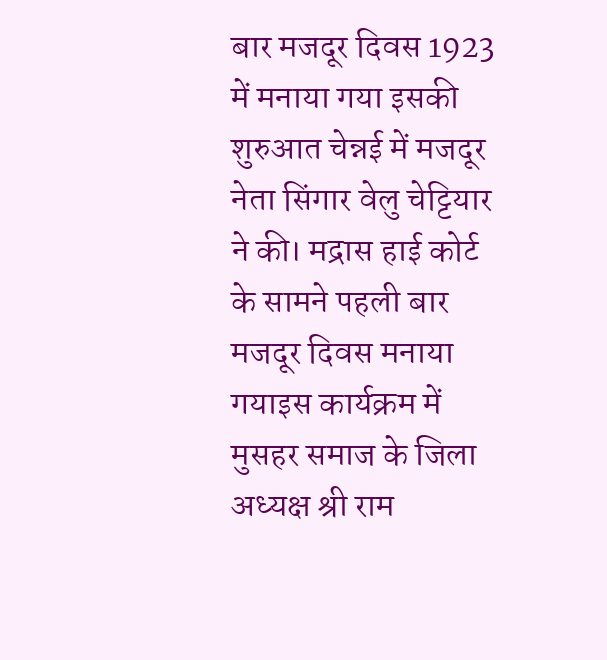बार मजदूर दिवस 1923 में मनाया गया इसकी शुरुआत चेन्नई में मजदूर नेता सिंगार वेलु चेट्टियार ने की। मद्रास हाई कोर्ट के सामने पहली बार मजदूर दिवस मनाया गयाइस कार्यक्रम में मुसहर समाज के जिला अध्यक्ष श्री राम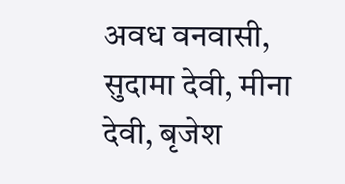अवध वनवासी, सुदामा देवी, मीना देवी, बृजेश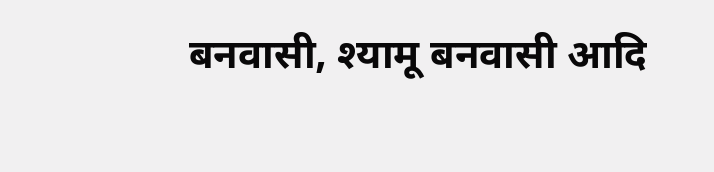बनवासी, श्यामू बनवासी आदि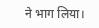ने भाग लिया।